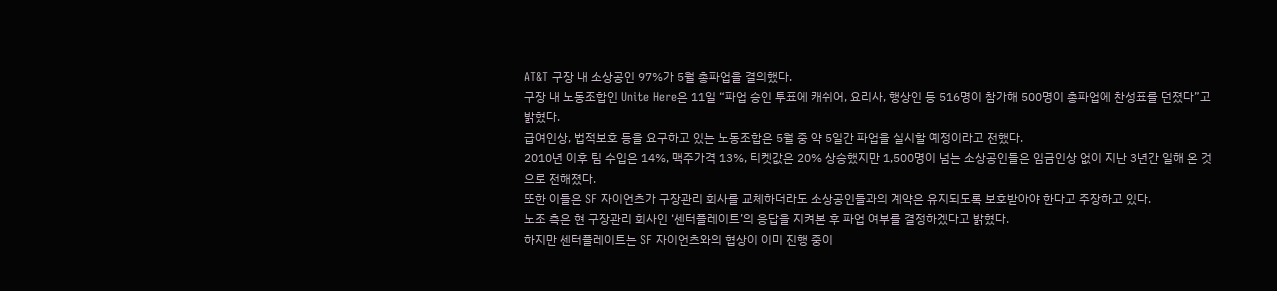AT&T 구장 내 소상공인 97%가 5월 총파업을 결의했다.
구장 내 노동조합인 Unite Here은 11일 “파업 승인 투표에 캐쉬어, 요리사, 행상인 등 516명이 참가해 500명이 총파업에 찬성표를 던졌다”고 밝혔다.
급여인상, 법적보호 등을 요구하고 있는 노동조합은 5월 중 약 5일간 파업을 실시할 예정이라고 전했다.
2010년 이후 팀 수입은 14%, 맥주가격 13%, 티켓값은 20% 상승했지만 1,500명이 넘는 소상공인들은 임금인상 없이 지난 3년간 일해 온 것으로 전해졌다.
또한 이들은 SF 자이언츠가 구장관리 회사를 교체하더라도 소상공인들과의 계약은 유지되도록 보호받아야 한다고 주장하고 있다.
노조 측은 현 구장관리 회사인 ‘센터플레이트’의 응답을 지켜본 후 파업 여부를 결정하겠다고 밝혔다.
하지만 센터플레이트는 SF 자이언츠와의 협상이 이미 진행 중이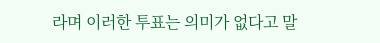라며 이러한 투표는 의미가 없다고 말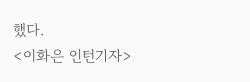했다.
<이화은 인턴기자>